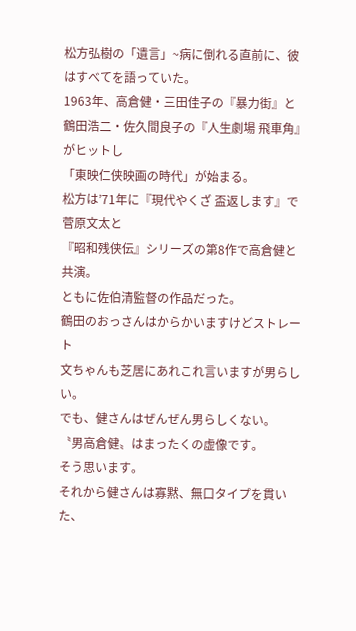松方弘樹の「遺言」~病に倒れる直前に、彼はすべてを語っていた。
1963年、高倉健・三田佳子の『暴力街』と
鶴田浩二・佐久間良子の『人生劇場 飛車角』がヒットし
「東映仁侠映画の時代」が始まる。
松方は’71年に『現代やくざ 盃返します』で菅原文太と
『昭和残侠伝』シリーズの第8作で高倉健と共演。
ともに佐伯清監督の作品だった。
鶴田のおっさんはからかいますけどストレート
文ちゃんも芝居にあれこれ言いますが男らしい。
でも、健さんはぜんぜん男らしくない。
〝男高倉健〟はまったくの虚像です。
そう思います。
それから健さんは寡黙、無口タイプを貫いた、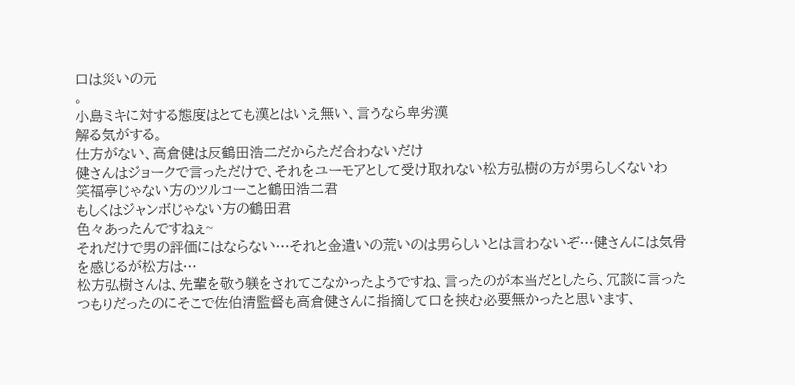口は災いの元
。
小島ミキに対する態度はとても漢とはいえ無い、言うなら卑劣漢
解る気がする。
仕方がない、高倉健は反鶴田浩二だからただ合わないだけ
健さんはジョークで言っただけで、それをユーモアとして受け取れない松方弘樹の方が男らしくないわ
笑福亭じゃない方のツルコーこと鶴田浩二君
もしくはジャンボじゃない方の鶴田君
色々あったんですねぇ~
それだけで男の評価にはならない…それと金遣いの荒いのは男らしいとは言わないぞ…健さんには気骨を感じるが松方は…
松方弘樹さんは、先輩を敬う躾をされてこなかったようですね、言ったのが本当だとしたら、冗談に言ったつもりだったのにそこで佐伯清監督も高倉健さんに指摘して口を挟む必要無かったと思います、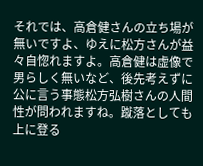それでは、高倉健さんの立ち場が無いですよ、ゆえに松方さんが益々自惚れますよ。高倉健は虚像で男らしく無いなど、後先考えずに公に言う事態松方弘樹さんの人間性が問われますね。蹴落としても上に登る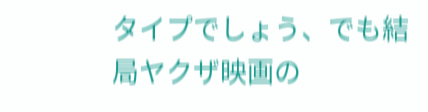タイプでしょう、でも結局ヤクザ映画の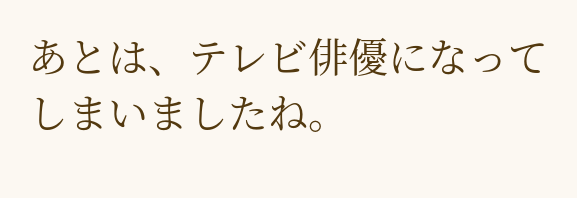あとは、テレビ俳優になってしまいましたね。